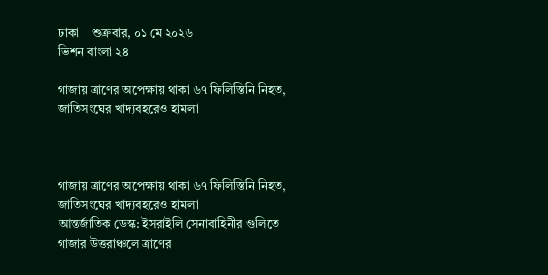ঢাকা    শুক্রবার, ০১ মে ২০২৬
ভিশন বাংলা ২৪

গাজায় ত্রাণের অপেক্ষায় থাকা ৬৭ ফিলিস্তিনি নিহত, জাতিসংঘের খাদ্যবহরেও হামলা



গাজায় ত্রাণের অপেক্ষায় থাকা ৬৭ ফিলিস্তিনি নিহত, জাতিসংঘের খাদ্যবহরেও হামলা
আন্তর্জাতিক ডেস্ক: ইসরাইলি সেনাবাহিনীর গুলিতে গাজার উত্তরাঞ্চলে ত্রাণের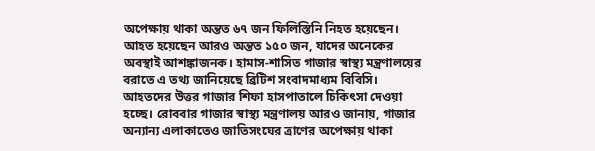অপেক্ষায় থাকা অন্তত ৬৭ জন ফিলিস্তিনি নিহত হয়েছেন। আহত হয়েছেন আরও অন্তত ১৫০ জন, যাদের অনেকের অবস্থাই আশঙ্কাজনক। হামাস-শাসিত গাজার স্বাস্থ্য মন্ত্রণালয়ের বরাতে এ তথ্য জানিয়েছে ব্রিটিশ সংবাদমাধ্যম বিবিসি। আহতদের উত্তর গাজার শিফা হাসপাতালে চিকিৎসা দেওয়া হচ্ছে। রোববার গাজার স্বাস্থ্য মন্ত্রণালয় আরও জানায়, গাজার অন্যান্য এলাকাতেও জাতিসংঘের ত্রাণের অপেক্ষায় থাকা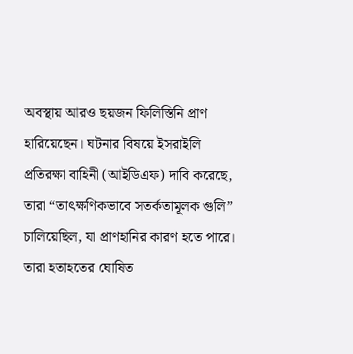অবস্থায় আরও ছয়জন ফিলিস্তিনি প্রাণ হারিয়েছেন। ঘটনার বিষয়ে ইসরাইলি প্রতিরক্ষা বাহিনী (আইডিএফ) দাবি করেছে, তারা “তাৎক্ষণিকভাবে সতর্কতামূলক গুলি” চালিয়েছিল, যা প্রাণহানির কারণ হতে পারে। তারা হতাহতের ঘোষিত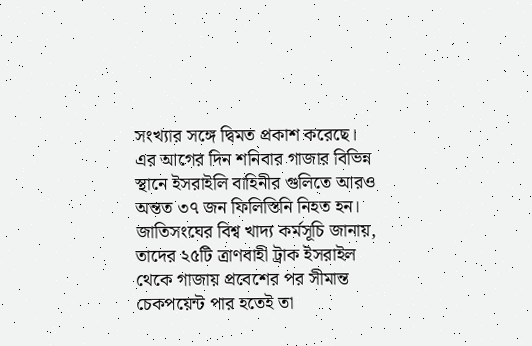সংখ্যার সঙ্গে দ্বিমত প্রকাশ করেছে। এর আগের দিন শনিবার গাজার বিভিন্ন স্থানে ইসরাইলি বাহিনীর গুলিতে আরও অন্তত ৩৭ জন ফিলিস্তিনি নিহত হন। জাতিসংঘের বিশ্ব খাদ্য কর্মসূচি জানায়, তাদের ২৫টি ত্রাণবাহী ট্রাক ইসরাইল থেকে গাজায় প্রবেশের পর সীমান্ত চেকপয়েন্ট পার হতেই তা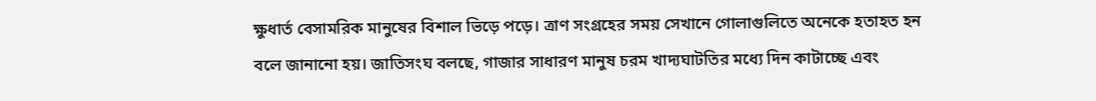ক্ষুধার্ত বেসামরিক মানুষের বিশাল ভিড়ে পড়ে। ত্রাণ সংগ্রহের সময় সেখানে গোলাগুলিতে অনেকে হতাহত হন বলে জানানো হয়। জাতিসংঘ বলছে, গাজার সাধারণ মানুষ চরম খাদ্যঘাটতির মধ্যে দিন কাটাচ্ছে এবং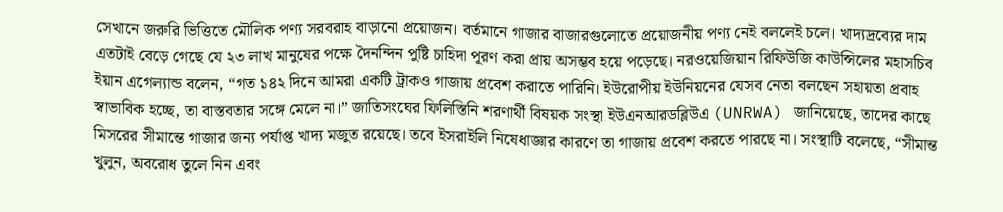সেখানে জরুরি ভিত্তিতে মৌলিক পণ্য সরবরাহ বাড়ানো প্রয়োজন। বর্তমানে গাজার বাজারগুলোতে প্রয়োজনীয় পণ্য নেই বললেই চলে। খাদ্যদ্রব্যের দাম এতটাই বেড়ে গেছে যে ২৩ লাখ মানুষের পক্ষে দৈনন্দিন পুষ্টি চাহিদা পূরণ করা প্রায় অসম্ভব হয়ে পড়েছে। নরওয়েজিয়ান রিফিউজি কাউন্সিলের মহাসচিব ইয়ান এগেল্যান্ড বলেন, “গত ১৪২ দিনে আমরা একটি ট্রাকও গাজায় প্রবেশ করাতে পারিনি। ইউরোপীয় ইউনিয়নের যেসব নেতা বলছেন সহায়তা প্রবাহ স্বাভাবিক হচ্ছে, তা বাস্তবতার সঙ্গে মেলে না।” জাতিসংঘের ফিলিস্তিনি শরণার্থী বিষয়ক সংস্থা ইউএনআরডব্লিউএ (UNRWA) জানিয়েছে, তাদের কাছে মিসরের সীমান্তে গাজার জন্য পর্যাপ্ত খাদ্য মজুত রয়েছে। তবে ইসরাইলি নিষেধাজ্ঞার কারণে তা গাজায় প্রবেশ করতে পারছে না। সংস্থাটি বলেছে, “সীমান্ত খুলুন, অবরোধ তুলে নিন এবং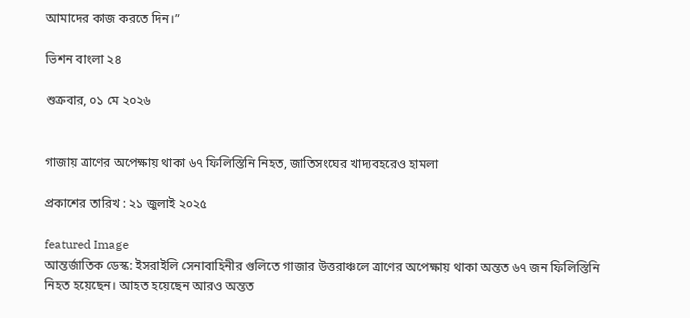আমাদের কাজ করতে দিন।”

ভিশন বাংলা ২৪

শুক্রবার, ০১ মে ২০২৬


গাজায় ত্রাণের অপেক্ষায় থাকা ৬৭ ফিলিস্তিনি নিহত, জাতিসংঘের খাদ্যবহরেও হামলা

প্রকাশের তারিখ : ২১ জুলাই ২০২৫

featured Image
আন্তর্জাতিক ডেস্ক: ইসরাইলি সেনাবাহিনীর গুলিতে গাজার উত্তরাঞ্চলে ত্রাণের অপেক্ষায় থাকা অন্তত ৬৭ জন ফিলিস্তিনি নিহত হয়েছেন। আহত হয়েছেন আরও অন্তত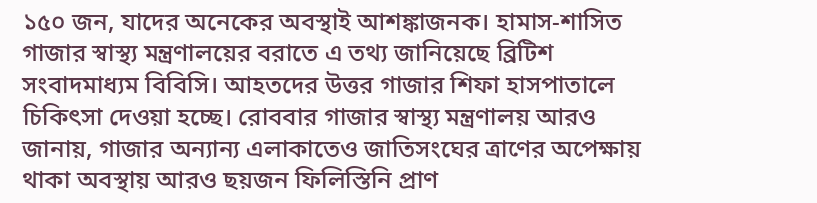১৫০ জন, যাদের অনেকের অবস্থাই আশঙ্কাজনক। হামাস-শাসিত গাজার স্বাস্থ্য মন্ত্রণালয়ের বরাতে এ তথ্য জানিয়েছে ব্রিটিশ সংবাদমাধ্যম বিবিসি। আহতদের উত্তর গাজার শিফা হাসপাতালে চিকিৎসা দেওয়া হচ্ছে। রোববার গাজার স্বাস্থ্য মন্ত্রণালয় আরও জানায়, গাজার অন্যান্য এলাকাতেও জাতিসংঘের ত্রাণের অপেক্ষায় থাকা অবস্থায় আরও ছয়জন ফিলিস্তিনি প্রাণ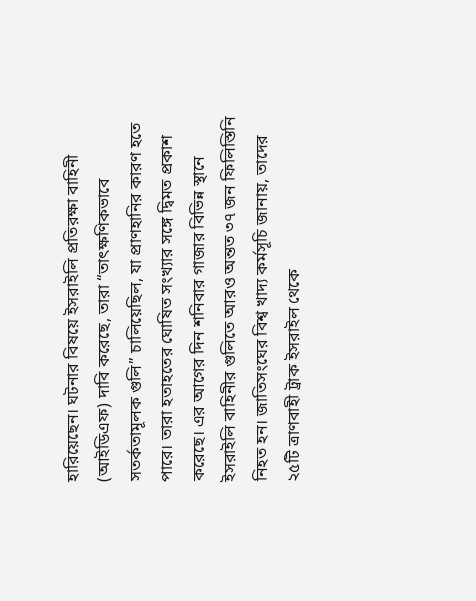হারিয়েছেন। ঘটনার বিষয়ে ইসরাইলি প্রতিরক্ষা বাহিনী (আইডিএফ) দাবি করেছে, তারা “তাৎক্ষণিকভাবে সতর্কতামূলক গুলি” চালিয়েছিল, যা প্রাণহানির কারণ হতে পারে। তারা হতাহতের ঘোষিত সংখ্যার সঙ্গে দ্বিমত প্রকাশ করেছে। এর আগের দিন শনিবার গাজার বিভিন্ন স্থানে ইসরাইলি বাহিনীর গুলিতে আরও অন্তত ৩৭ জন ফিলিস্তিনি নিহত হন। জাতিসংঘের বিশ্ব খাদ্য কর্মসূচি জানায়, তাদের ২৫টি ত্রাণবাহী ট্রাক ইসরাইল থেকে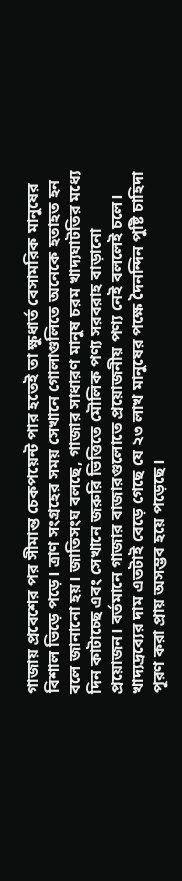গাজায় প্রবেশের পর সীমান্ত চেকপয়েন্ট পার হতেই তা ক্ষুধার্ত বেসামরিক মানুষের বিশাল ভিড়ে পড়ে। ত্রাণ সংগ্রহের সময় সেখানে গোলাগুলিতে অনেকে হতাহত হন বলে জানানো হয়। জাতিসংঘ বলছে, গাজার সাধারণ মানুষ চরম খাদ্যঘাটতির মধ্যে দিন কাটাচ্ছে এবং সেখানে জরুরি ভিত্তিতে মৌলিক পণ্য সরবরাহ বাড়ানো প্রয়োজন। বর্তমানে গাজার বাজারগুলোতে প্রয়োজনীয় পণ্য নেই বললেই চলে। খাদ্যদ্রব্যের দাম এতটাই বেড়ে গেছে যে ২৩ লাখ মানুষের পক্ষে দৈনন্দিন পুষ্টি চাহিদা পূরণ করা প্রায় অসম্ভব হয়ে পড়েছে।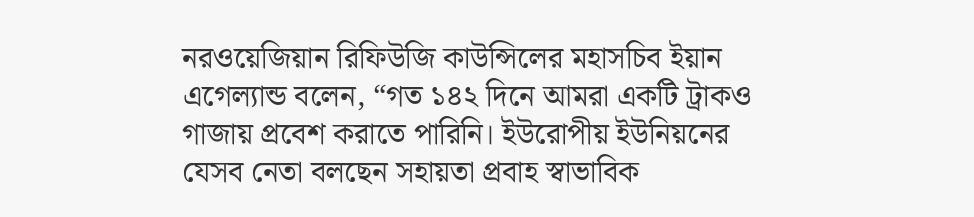নরওয়েজিয়ান রিফিউজি কাউন্সিলের মহাসচিব ইয়ান এগেল্যান্ড বলেন, “গত ১৪২ দিনে আমরা একটি ট্রাকও গাজায় প্রবেশ করাতে পারিনি। ইউরোপীয় ইউনিয়নের যেসব নেতা বলছেন সহায়তা প্রবাহ স্বাভাবিক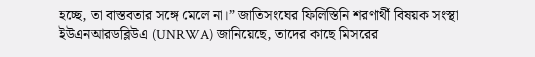হচ্ছে, তা বাস্তবতার সঙ্গে মেলে না।” জাতিসংঘের ফিলিস্তিনি শরণার্থী বিষয়ক সংস্থা ইউএনআরডব্লিউএ (UNRWA) জানিয়েছে, তাদের কাছে মিসরের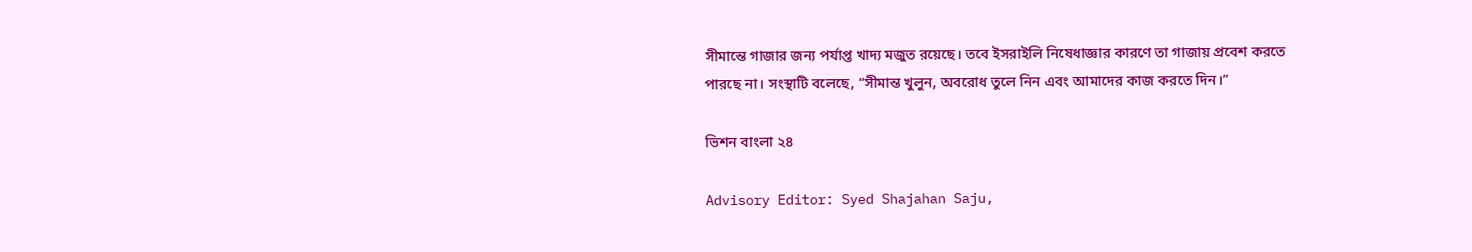সীমান্তে গাজার জন্য পর্যাপ্ত খাদ্য মজুত রয়েছে। তবে ইসরাইলি নিষেধাজ্ঞার কারণে তা গাজায় প্রবেশ করতে পারছে না। সংস্থাটি বলেছে, “সীমান্ত খুলুন, অবরোধ তুলে নিন এবং আমাদের কাজ করতে দিন।”

ভিশন বাংলা ২৪

Advisory Editor: Syed Shajahan Saju,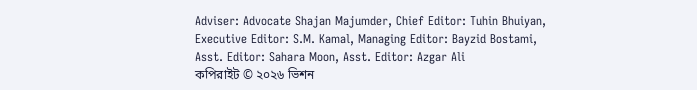Adviser: Advocate Shajan Majumder, Chief Editor: Tuhin Bhuiyan, Executive Editor: S.M. Kamal, Managing Editor: Bayzid Bostami, Asst. Editor: Sahara Moon, Asst. Editor: Azgar Ali
কপিরাইট © ২০২৬ ভিশন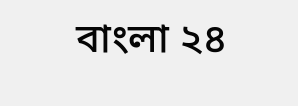বাংলা ২৪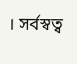। সর্বস্বত্ব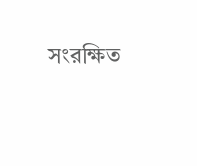সংরক্ষিত